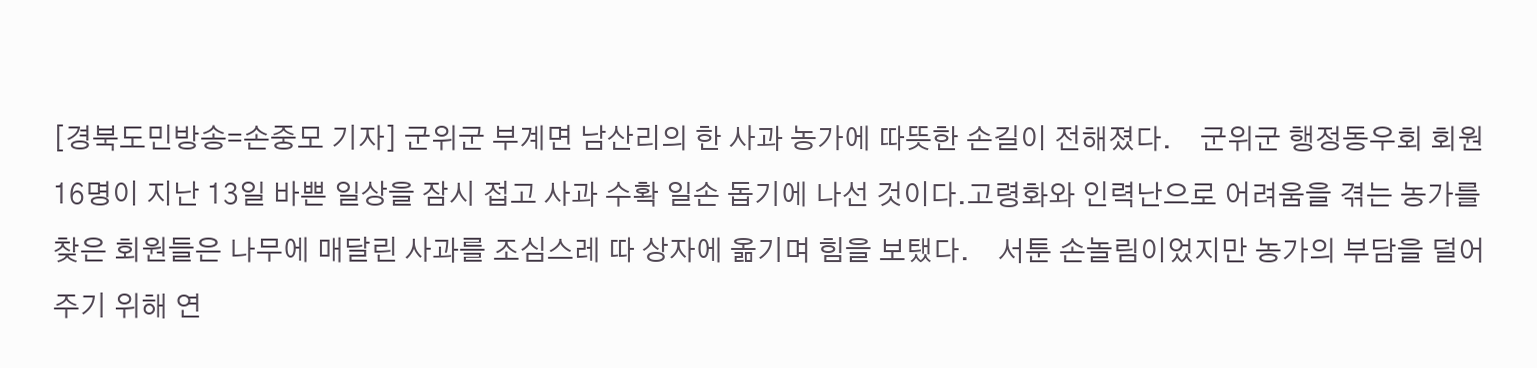[경북도민방송=손중모 기자] 군위군 부계면 남산리의 한 사과 농가에 따뜻한 손길이 전해졌다.    군위군 행정동우회 회원 16명이 지난 13일 바쁜 일상을 잠시 접고 사과 수확 일손 돕기에 나선 것이다.고령화와 인력난으로 어려움을 겪는 농가를 찾은 회원들은 나무에 매달린 사과를 조심스레 따 상자에 옮기며 힘을 보탰다.    서툰 손놀림이었지만 농가의 부담을 덜어주기 위해 연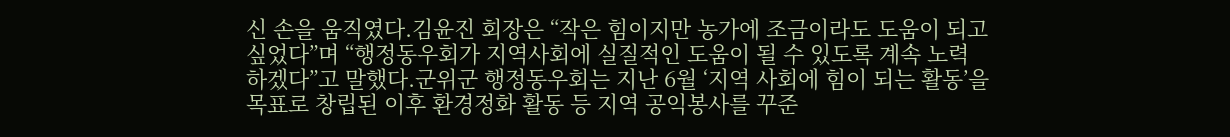신 손을 움직였다.김윤진 회장은 “작은 힘이지만 농가에 조금이라도 도움이 되고 싶었다”며 “행정동우회가 지역사회에 실질적인 도움이 될 수 있도록 계속 노력하겠다”고 말했다.군위군 행정동우회는 지난 6월 ‘지역 사회에 힘이 되는 활동’을 목표로 창립된 이후 환경정화 활동 등 지역 공익봉사를 꾸준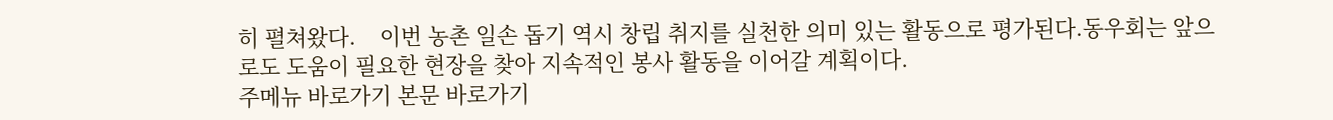히 펼쳐왔다.    이번 농촌 일손 돕기 역시 창립 취지를 실천한 의미 있는 활동으로 평가된다.동우회는 앞으로도 도움이 필요한 현장을 찾아 지속적인 봉사 활동을 이어갈 계획이다.
주메뉴 바로가기 본문 바로가기